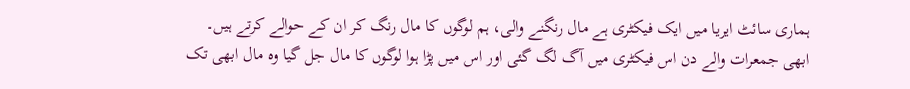ہماری سائٹ ایریا میں ایک فیکٹری ہے مال رنگنے والی، ہم لوگوں کا مال رنگ کر ان کے حوالے کرتے ہیں۔
ابھی جمعرات والے دن اس فیکٹری میں آگ لگ گئی اور اس میں پڑا ہوا لوگوں کا مال جل گیا وہ مال ابھی تک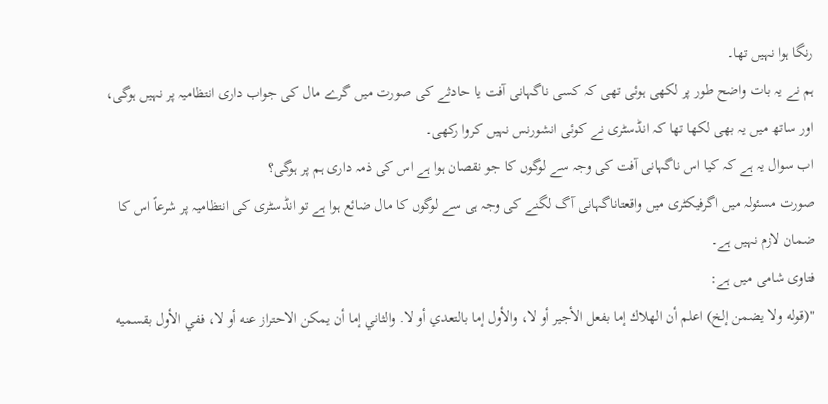رنگا ہوا نہیں تھا۔
ہم نے یہ بات واضح طور پر لکھی ہوئی تھی کہ کسی ناگہانی آفت یا حادثے کی صورت میں گرے مال کی جواب داری انتظامیہ پر نہیں ہوگی، اور ساتھ میں یہ بھی لکھا تھا کہ انڈسٹری نے کوئی انشورنس نہیں کروا رکھی۔
اب سوال یہ ہے کہ کیا اس ناگہانی آفت کی وجہ سے لوگوں کا جو نقصان ہوا ہے اس کی ذمہ داری ہم پر ہوگی؟
صورت مسئولہ میں اگرفیکٹری میں واقعتاناگہانی آگ لگنے کی وجہ ہی سے لوگوں کا مال ضائع ہوا ہے تو انڈسٹری کی انتظامیہ پر شرعاً اس کا ضمان لازم نہیں ہے۔
فتاوی شامی میں ہے:
"(قوله ولا يضمن إلخ) اعلم أن الهلاك إما بفعل الأجير أو لا، والأول إما بالتعدي أو لا. والثاني إما أن يمكن الاحتراز عنه أو لا، ففي الأول بقسميه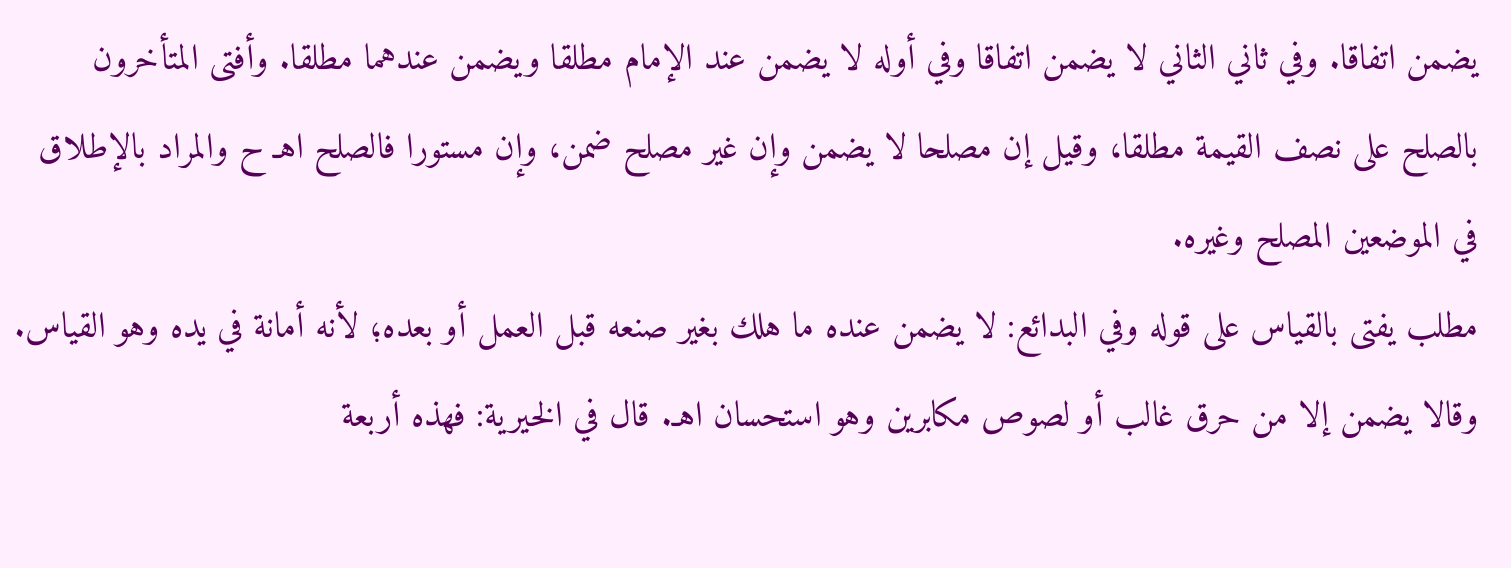يضمن اتفاقا. وفي ثاني الثاني لا يضمن اتفاقا وفي أوله لا يضمن عند الإمام مطلقا ويضمن عندهما مطلقا. وأفتى المتأخرون بالصلح على نصف القيمة مطلقا، وقيل إن مصلحا لا يضمن وإن غير مصلح ضمن، وإن مستورا فالصلح اهـ ح والمراد بالإطلاق في الموضعين المصلح وغيره.
مطلب يفتى بالقياس على قوله وفي البدائع: لا يضمن عنده ما هلك بغير صنعه قبل العمل أو بعده؛ لأنه أمانة في يده وهو القياس. وقالا يضمن إلا من حرق غالب أو لصوص مكابرين وهو استحسان اهـ. قال في الخيرية: فهذه أربعة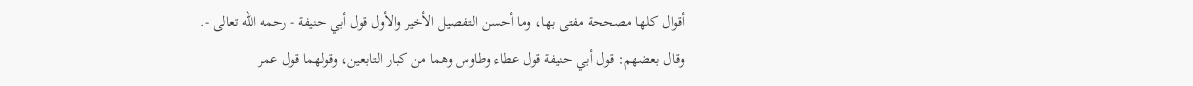أقوال كلها مصححة مفتى بها، وما أحسن التفصيل الأخير والأول قول أبي حنيفة - رحمه الله تعالى -. وقال بعضهم: قول أبي حنيفة قول عطاء وطاوس وهما من كبار التابعين، وقولهما قول عمر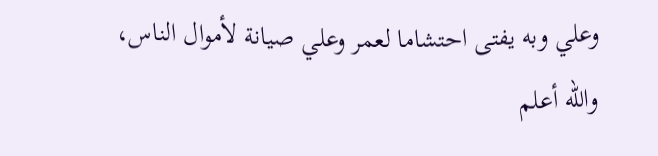وعلي وبه يفتى احتشاما لعمر وعلي صيانة لأموال الناس، والله أعلم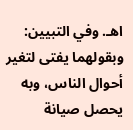اهـ. وفي التبيين: وبقولهما يفتى لتغير أحوال الناس، وبه يحصل صيانة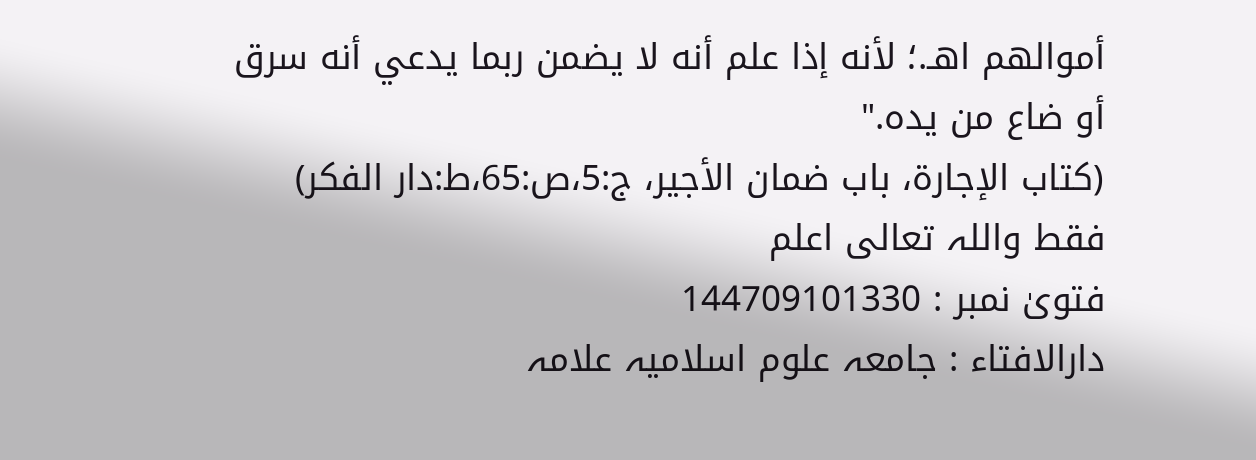أموالهم اهـ.؛ لأنه إذا علم أنه لا يضمن ربما يدعي أنه سرق أو ضاع من يده."
(کتاب الإجارۃ، باب ضمان الأجیر، ج:5،ص:65،ط:دار الفکر)
فقط واللہ تعالی اعلم
فتویٰ نمبر : 144709101330
دارالافتاء : جامعہ علوم اسلامیہ علامہ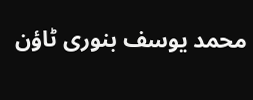محمد یوسف بنوری ٹاؤن